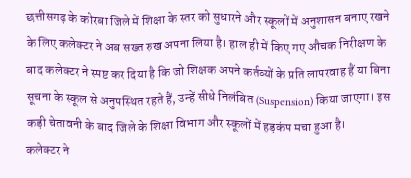छत्तीसगढ़ के कोरबा जिले में शिक्षा के स्तर को सुधारने और स्कूलों में अनुशासन बनाए रखने के लिए कलेक्टर ने अब सख्त रुख अपना लिया है। हाल ही में किए गए औचक निरीक्षण के बाद कलेक्टर ने स्पष्ट कर दिया है कि जो शिक्षक अपने कर्तव्यों के प्रति लापरवाह हैं या बिना सूचना के स्कूल से अनुपस्थित रहते हैं, उन्हें सीधे निलंबित (Suspension) किया जाएगा। इस कड़ी चेतावनी के बाद जिले के शिक्षा विभाग और स्कूलों में हड़कंप मचा हुआ है।
कलेक्टर ने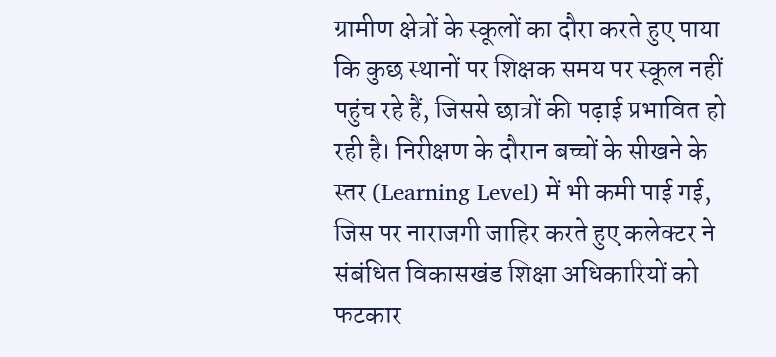ग्रामीण क्षेत्रों के स्कूलों का दौरा करते हुए पाया कि कुछ स्थानों पर शिक्षक समय पर स्कूल नहीं पहुंच रहे हैं, जिससे छात्रों की पढ़ाई प्रभावित हो रही है। निरीक्षण के दौरान बच्चों के सीखने के स्तर (Learning Level) में भी कमी पाई गई, जिस पर नाराजगी जाहिर करते हुए कलेक्टर ने संबंधित विकासखंड शिक्षा अधिकारियों को फटकार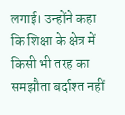लगाई। उन्होंने कहा कि शिक्षा के क्षेत्र में किसी भी तरह का समझौता बर्दाश्त नहीं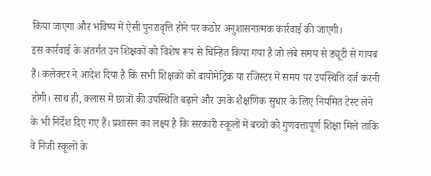किया जाएगा और भविष्य में ऐसी पुनरावृत्ति होने पर कठोर अनुशासनात्मक कार्रवाई की जाएगी।
इस कार्रवाई के अंतर्गत उन शिक्षकों को विशेष रूप से चिन्हित किया गया है जो लंबे समय से ड्यूटी से गायब हैं। कलेक्टर ने आदेश दिया है कि सभी शिक्षकों को बायोमेट्रिक या रजिस्टर में समय पर उपस्थिति दर्ज करनी होगी। साथ ही, क्लास में छात्रों की उपस्थिति बढ़ाने और उनके शैक्षणिक सुधार के लिए नियमित टेस्ट लेने के भी निर्देश दिए गए हैं। प्रशासन का लक्ष्य है कि सरकारी स्कूलों में बच्चों को गुणवत्तापूर्ण शिक्षा मिले ताकि वे निजी स्कूलों के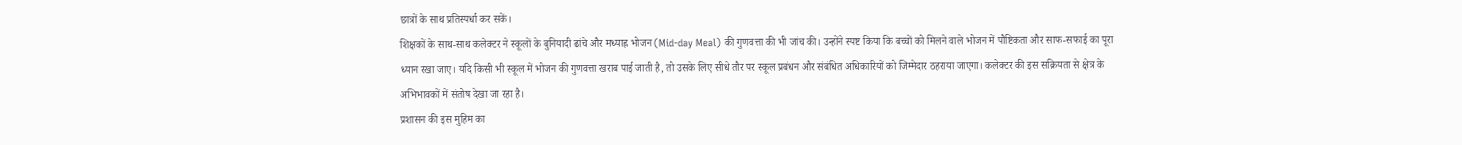छात्रों के साथ प्रतिस्पर्धा कर सकें।
शिक्षकों के साथ-साथ कलेक्टर ने स्कूलों के बुनियादी ढांचे और मध्याह्न भोजन (Mid-day Meal) की गुणवत्ता की भी जांच की। उन्होंने स्पष्ट किया कि बच्चों को मिलने वाले भोजन में पौष्टिकता और साफ-सफाई का पूरा ध्यान रखा जाए। यदि किसी भी स्कूल में भोजन की गुणवत्ता खराब पाई जाती है, तो उसके लिए सीधे तौर पर स्कूल प्रबंधन और संबंधित अधिकारियों को जिम्मेदार ठहराया जाएगा। कलेक्टर की इस सक्रियता से क्षेत्र के अभिभावकों में संतोष देखा जा रहा है।
प्रशासन की इस मुहिम का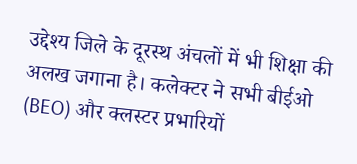उद्देश्य जिले के दूरस्थ अंचलों में भी शिक्षा की अलख जगाना है। कलेक्टर ने सभी बीईओ (BEO) और क्लस्टर प्रभारियों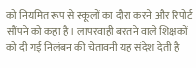को नियमित रूप से स्कूलों का दौरा करने और रिपोर्ट सौंपने को कहा है। लापरवाही बरतने वाले शिक्षकों को दी गई निलंबन की चेतावनी यह संदेश देती है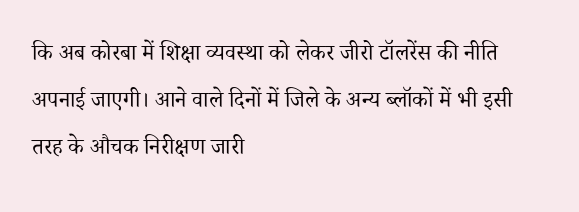कि अब कोरबा में शिक्षा व्यवस्था को लेकर जीरो टॉलरेंस की नीति अपनाई जाएगी। आने वाले दिनों में जिले के अन्य ब्लॉकों में भी इसी तरह के औचक निरीक्षण जारी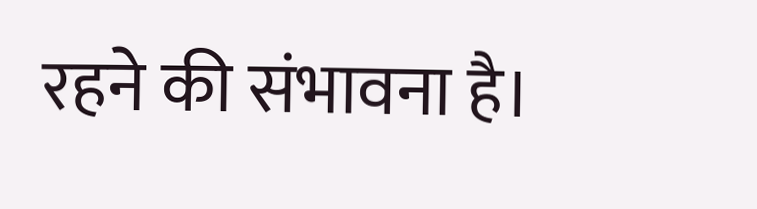रहने की संभावना है।